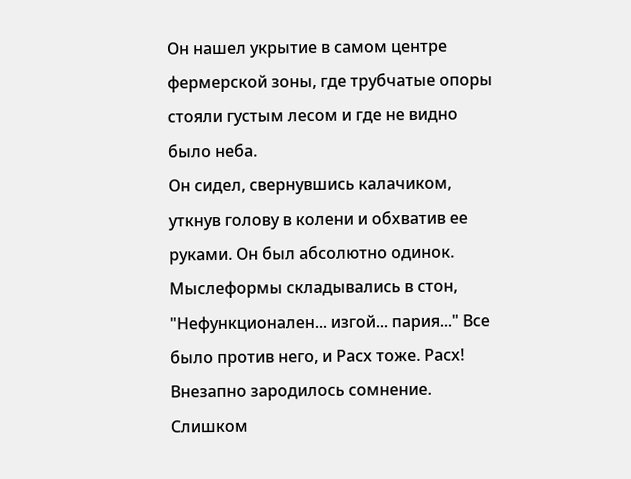Он нашел укрытие в самом центре фермерской зоны, где трубчатые опоры стояли густым лесом и где не видно было неба.
Он сидел, свернувшись калачиком, уткнув голову в колени и обхватив ее руками. Он был абсолютно одинок. Мыслеформы складывались в стон, "Нефункционален... изгой... пария..." Все было против него, и Расх тоже. Расх! Внезапно зародилось сомнение. Слишком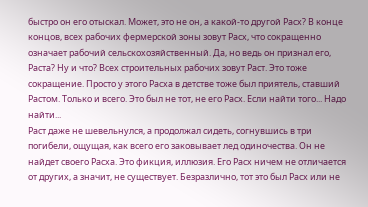быстро он его отыскал. Может, это не он, а какой-то другой Расх? В конце концов, всех рабочих фермерской зоны зовут Расх, что сокращенно означает рабочий сельскохозяйственный. Да, но ведь он признал его, Раста? Ну и что? Всех строительных рабочих зовут Раст. Это тоже сокращение. Просто у этого Расха в детстве тоже был приятель, ставший Растом. Только и всего. Это был не тот, не его Расх. Если найти того... Надо найти...
Раст даже не шевельнулся, а продолжал сидеть, согнувшись в три погибели, ощущая, как всего его заковывает лед одиночества. Он не найдет своего Расха. Это фикция, иллюзия. Его Расх ничем не отличается от других, а значит, не существует. Безразлично, тот это был Расх или не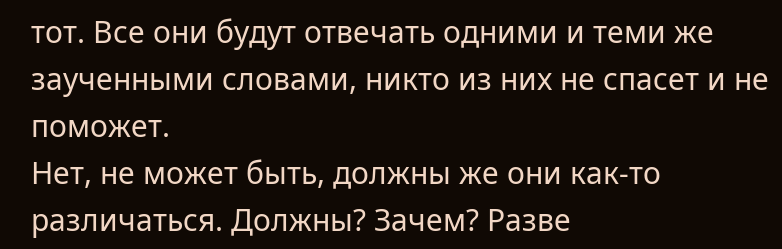тот. Все они будут отвечать одними и теми же заученными словами, никто из них не спасет и не поможет.
Нет, не может быть, должны же они как-то различаться. Должны? Зачем? Разве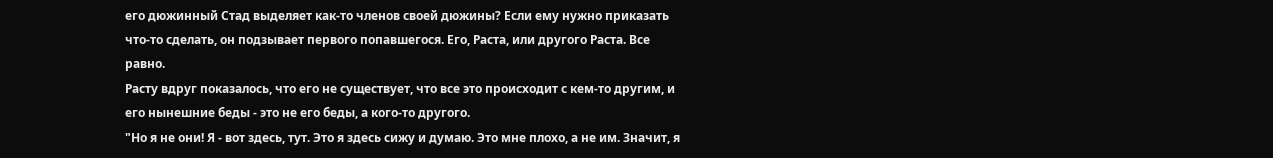его дюжинный Стад выделяет как-то членов своей дюжины? Если ему нужно приказать что-то сделать, он подзывает первого попавшегося. Его, Раста, или другого Раста. Все равно.
Расту вдруг показалось, что его не существует, что все это происходит с кем-то другим, и его нынешние беды - это не его беды, а кого-то другого.
"Но я не они! Я - вот здесь, тут. Это я здесь сижу и думаю. Это мне плохо, а не им. Значит, я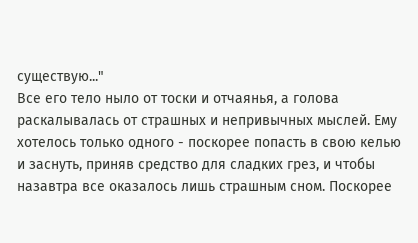существую..."
Все его тело ныло от тоски и отчаянья, а голова раскалывалась от страшных и непривычных мыслей. Ему хотелось только одного - поскорее попасть в свою келью и заснуть, приняв средство для сладких грез, и чтобы назавтра все оказалось лишь страшным сном. Поскорее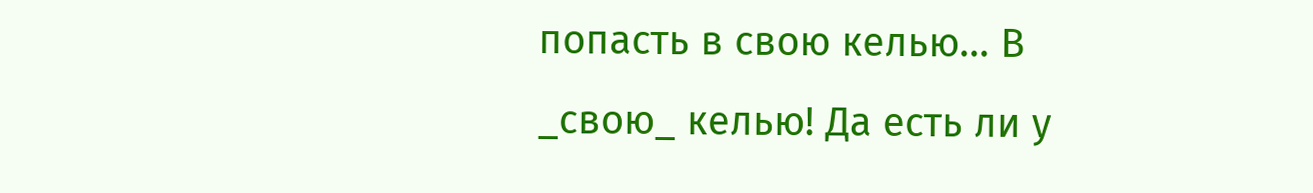попасть в свою келью... В _свою_ келью! Да есть ли у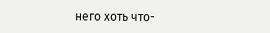него хоть что-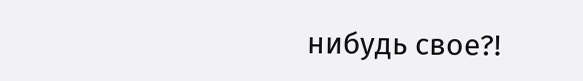нибудь свое?!